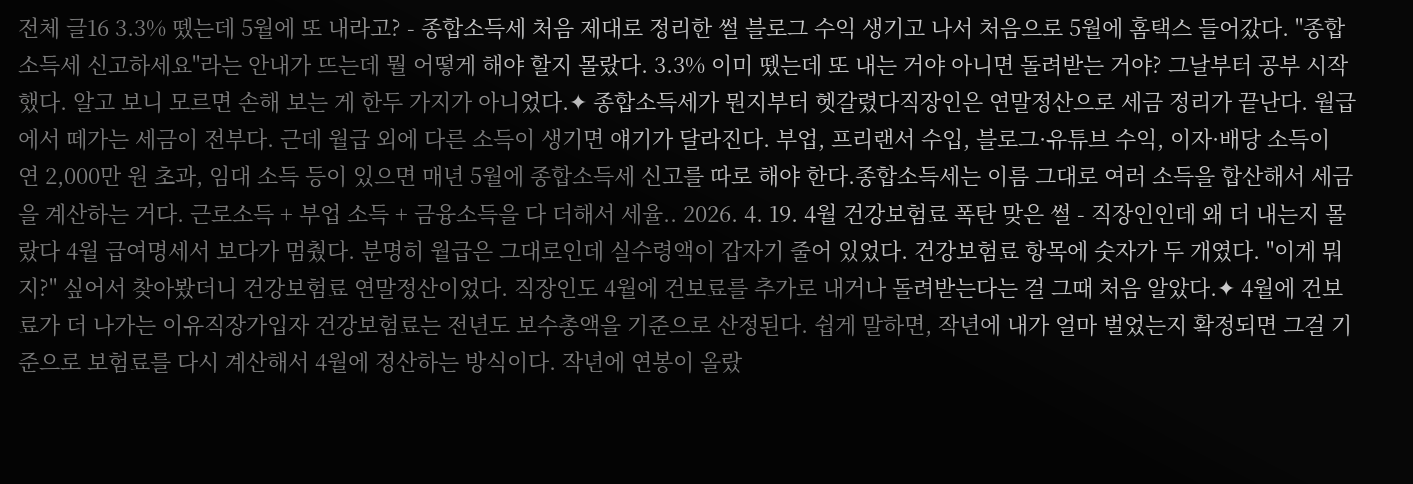전체 글16 3.3% 뗐는데 5월에 또 내라고? - 종합소득세 처음 제대로 정리한 썰 블로그 수익 생기고 나서 처음으로 5월에 홈택스 들어갔다. "종합소득세 신고하세요"라는 안내가 뜨는데 뭘 어떻게 해야 할지 몰랐다. 3.3% 이미 뗐는데 또 내는 거야 아니면 돌려받는 거야? 그날부터 공부 시작했다. 알고 보니 모르면 손해 보는 게 한두 가지가 아니었다.✦ 종합소득세가 뭔지부터 헷갈렸다직장인은 연말정산으로 세금 정리가 끝난다. 월급에서 떼가는 세금이 전부다. 근데 월급 외에 다른 소득이 생기면 얘기가 달라진다. 부업, 프리랜서 수입, 블로그·유튜브 수익, 이자·배당 소득이 연 2,000만 원 초과, 임대 소득 등이 있으면 매년 5월에 종합소득세 신고를 따로 해야 한다.종합소득세는 이름 그대로 여러 소득을 합산해서 세금을 계산하는 거다. 근로소득 + 부업 소득 + 금융소득을 다 더해서 세율.. 2026. 4. 19. 4월 건강보험료 폭탄 맞은 썰 - 직장인인데 왜 더 내는지 몰랐다 4월 급여명세서 보다가 멈췄다. 분명히 월급은 그대로인데 실수령액이 갑자기 줄어 있었다. 건강보험료 항목에 숫자가 두 개였다. "이게 뭐지?" 싶어서 찾아봤더니 건강보험료 연말정산이었다. 직장인도 4월에 건보료를 추가로 내거나 돌려받는다는 걸 그때 처음 알았다.✦ 4월에 건보료가 더 나가는 이유직장가입자 건강보험료는 전년도 보수총액을 기준으로 산정된다. 쉽게 말하면, 작년에 내가 얼마 벌었는지 확정되면 그걸 기준으로 보험료를 다시 계산해서 4월에 정산하는 방식이다. 작년에 연봉이 올랐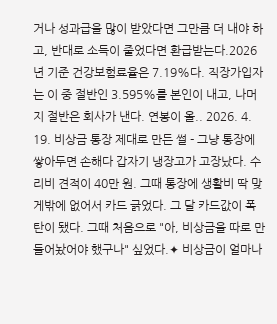거나 성과급을 많이 받았다면 그만큼 더 내야 하고, 반대로 소득이 줄었다면 환급받는다.2026년 기준 건강보험료율은 7.19%다. 직장가입자는 이 중 절반인 3.595%를 본인이 내고, 나머지 절반은 회사가 낸다. 연봉이 올.. 2026. 4. 19. 비상금 통장 제대로 만든 썰 - 그냥 통장에 쌓아두면 손해다 갑자기 냉장고가 고장났다. 수리비 견적이 40만 원. 그때 통장에 생활비 딱 맞게밖에 없어서 카드 긁었다. 그 달 카드값이 폭탄이 됐다. 그때 처음으로 "아, 비상금을 따로 만들어놨어야 했구나" 싶었다.✦ 비상금이 얼마나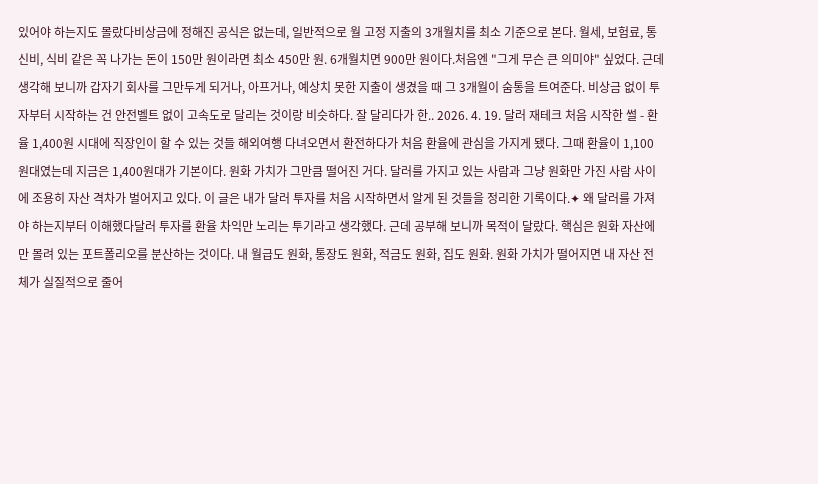있어야 하는지도 몰랐다비상금에 정해진 공식은 없는데, 일반적으로 월 고정 지출의 3개월치를 최소 기준으로 본다. 월세, 보험료, 통신비, 식비 같은 꼭 나가는 돈이 150만 원이라면 최소 450만 원. 6개월치면 900만 원이다.처음엔 "그게 무슨 큰 의미야" 싶었다. 근데 생각해 보니까 갑자기 회사를 그만두게 되거나, 아프거나, 예상치 못한 지출이 생겼을 때 그 3개월이 숨통을 트여준다. 비상금 없이 투자부터 시작하는 건 안전벨트 없이 고속도로 달리는 것이랑 비슷하다. 잘 달리다가 한.. 2026. 4. 19. 달러 재테크 처음 시작한 썰 - 환율 1,400원 시대에 직장인이 할 수 있는 것들 해외여행 다녀오면서 환전하다가 처음 환율에 관심을 가지게 됐다. 그때 환율이 1,100원대였는데 지금은 1,400원대가 기본이다. 원화 가치가 그만큼 떨어진 거다. 달러를 가지고 있는 사람과 그냥 원화만 가진 사람 사이에 조용히 자산 격차가 벌어지고 있다. 이 글은 내가 달러 투자를 처음 시작하면서 알게 된 것들을 정리한 기록이다.✦ 왜 달러를 가져야 하는지부터 이해했다달러 투자를 환율 차익만 노리는 투기라고 생각했다. 근데 공부해 보니까 목적이 달랐다. 핵심은 원화 자산에만 몰려 있는 포트폴리오를 분산하는 것이다. 내 월급도 원화, 통장도 원화, 적금도 원화, 집도 원화. 원화 가치가 떨어지면 내 자산 전체가 실질적으로 줄어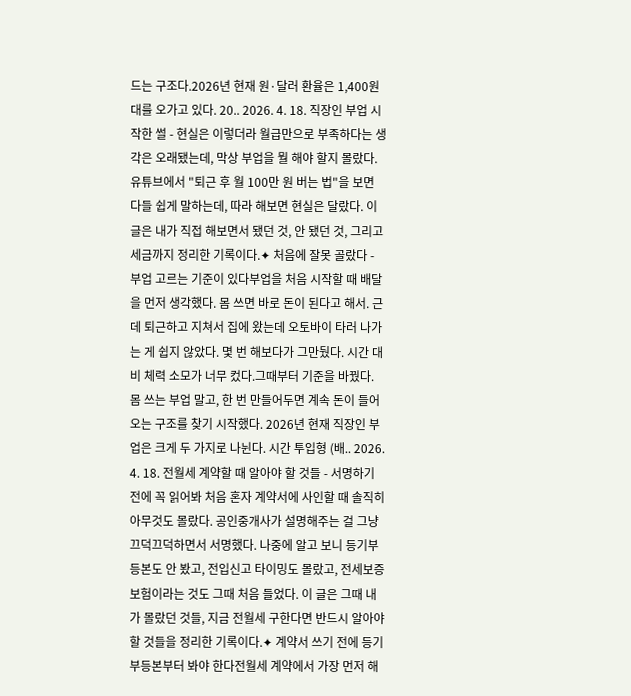드는 구조다.2026년 현재 원·달러 환율은 1,400원대를 오가고 있다. 20.. 2026. 4. 18. 직장인 부업 시작한 썰 - 현실은 이렇더라 월급만으로 부족하다는 생각은 오래됐는데, 막상 부업을 뭘 해야 할지 몰랐다. 유튜브에서 "퇴근 후 월 100만 원 버는 법"을 보면 다들 쉽게 말하는데, 따라 해보면 현실은 달랐다. 이 글은 내가 직접 해보면서 됐던 것, 안 됐던 것, 그리고 세금까지 정리한 기록이다.✦ 처음에 잘못 골랐다 - 부업 고르는 기준이 있다부업을 처음 시작할 때 배달을 먼저 생각했다. 몸 쓰면 바로 돈이 된다고 해서. 근데 퇴근하고 지쳐서 집에 왔는데 오토바이 타러 나가는 게 쉽지 않았다. 몇 번 해보다가 그만뒀다. 시간 대비 체력 소모가 너무 컸다.그때부터 기준을 바꿨다. 몸 쓰는 부업 말고, 한 번 만들어두면 계속 돈이 들어오는 구조를 찾기 시작했다. 2026년 현재 직장인 부업은 크게 두 가지로 나뉜다. 시간 투입형 (배.. 2026. 4. 18. 전월세 계약할 때 알아야 할 것들 - 서명하기 전에 꼭 읽어봐 처음 혼자 계약서에 사인할 때 솔직히 아무것도 몰랐다. 공인중개사가 설명해주는 걸 그냥 끄덕끄덕하면서 서명했다. 나중에 알고 보니 등기부등본도 안 봤고, 전입신고 타이밍도 몰랐고, 전세보증보험이라는 것도 그때 처음 들었다. 이 글은 그때 내가 몰랐던 것들, 지금 전월세 구한다면 반드시 알아야 할 것들을 정리한 기록이다.✦ 계약서 쓰기 전에 등기부등본부터 봐야 한다전월세 계약에서 가장 먼저 해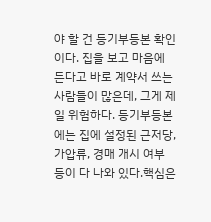야 할 건 등기부등본 확인이다. 집을 보고 마음에 든다고 바로 계약서 쓰는 사람들이 많은데, 그게 제일 위험하다. 등기부등본에는 집에 설정된 근저당, 가압류, 경매 개시 여부 등이 다 나와 있다.핵심은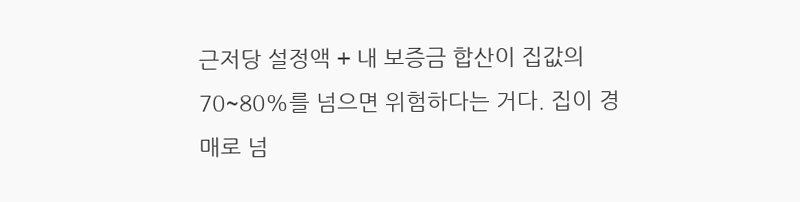근저당 설정액 + 내 보증금 합산이 집값의 70~80%를 넘으면 위험하다는 거다. 집이 경매로 넘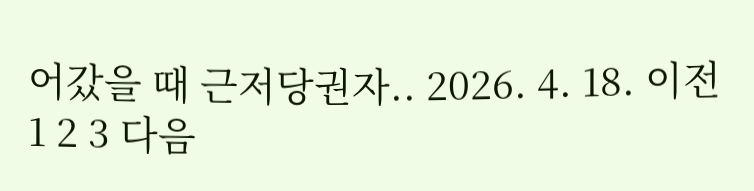어갔을 때 근저당권자.. 2026. 4. 18. 이전 1 2 3 다음